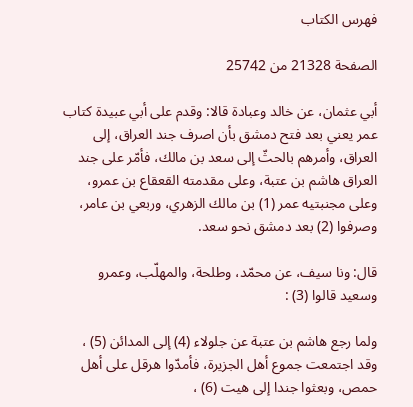فهرس الكتاب

الصفحة 21328 من 25742

أبي عثمان، عن خالد وعبادة قالا: وقدم على أبي عبيدة كتاب عمر يعني بعد فتح دمشق بأن اصرف جند العراق، إلى العراق، وأمرهم بالحثّ إلى سعد بن مالك، فأمّر على جند العراق هاشم بن عتبة، وعلى مقدمته القعقاع بن عمرو، وعلى مجنبتيه عمر (1) بن مالك الزهري، وربعي بن عامر، وصرفوا (2) بعد دمشق نحو سعد.

قال: ونا سيف، عن محمّد، وطلحة، والمهلّب، وعمرو وسعيد قالوا (3) :

ولما رجع هاشم بن عتبة عن جلولاء (4) إلى المدائن (5) ، وقد اجتمعت جموع أهل الجزيرة، فأمدّوا هرقل على أهل حمص، وبعثوا جندا إلى هيت (6) ،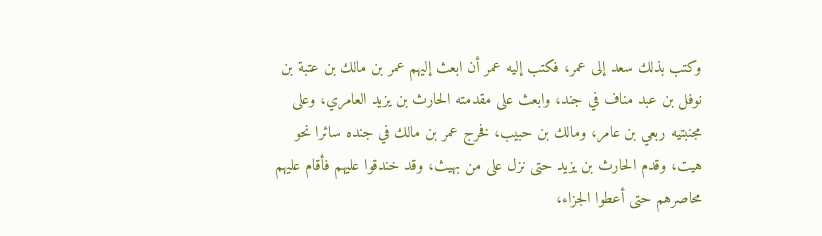وكتب بذلك سعد إلى عمر، فكتب إليه عمر أن ابعث إليهم عمر بن مالك بن عتبة بن نوفل بن عبد مناف في جند، وابعث على مقدمته الحارث بن يزيد العامري، وعلى مجنبتيه ربعي بن عامر، ومالك بن حبيب، فخرج عمر بن مالك في جنده سائرا نحو هيت، وقدم الحارث بن يزيد حتى نزل على من بهيث، وقد خندقوا عليهم فأقام عليهم محاصرهم حتى أعطوا الجزاء،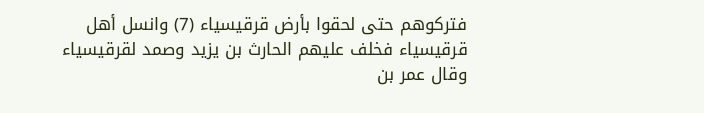فتركوهم حتى لحقوا بأرض قرقيسياء (7) وانسل أهل قرقيسياء فخلف عليهم الحارث بن يزيد وصمد لقرقيسياء وقال عمر بن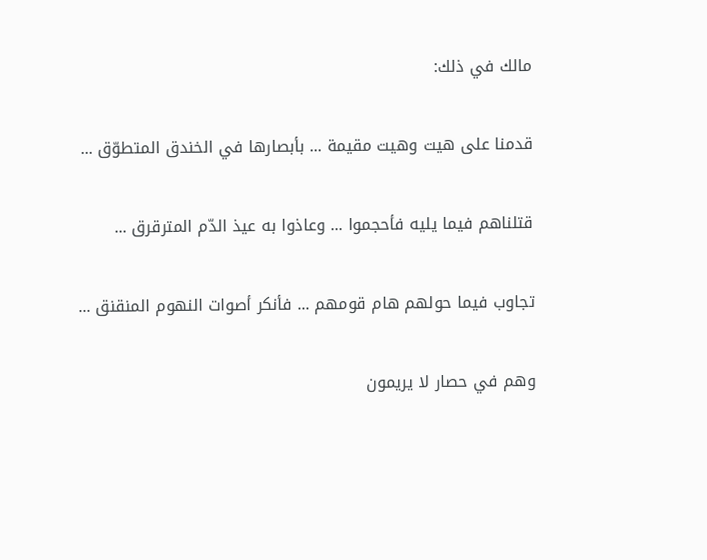مالك في ذلك:

قدمنا على هيت وهيت مقيمة ... بأبصارها في الخندق المتطوّق ...

قتلناهم فيما يليه فأحجموا ... وعاذوا به عيذ الدّم المترقرق ...

تجاوب فيما حولهم هام قومهم ... فأنكر أصوات النهوم المنقنق ...

وهم في حصار لا يريمون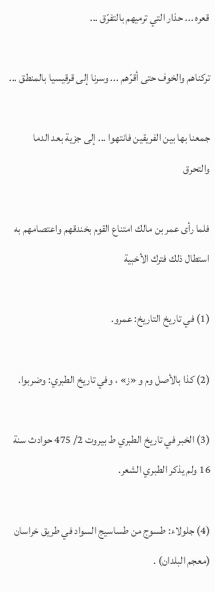قعره ... حذار التي ترميهم بالتفرّق ...

تركناهم والخوف حتى أقرّهم ... وسرنا إلى قرقيسيا بالمنطق ...

جمعنا بها بين الفريقين فانتهوا ... إلى جزية بعد الدما والتحرق

فلما رأى عمر بن مالك امتناع القوم بخندقهم واعتصامهم به استطال ذلك فترك الأخبية

(1) في تاريخ التاريخ: عمرو.

(2) كذا بالأصل وم و «ز» ، وفي تاريخ الطبري: وضربوا.

(3) الخبر في تاريخ الطبري ط بيروت 2/ 475 حوادث سنة 16 ولم يذكر الطبري الشعر.

(4) جلولاء: طسوج من طساسيج السواد في طريق خراسان (معجم البلدان) .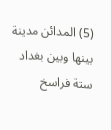(5) المدائن مدينة بينها وبين بغداد ستة فراسخ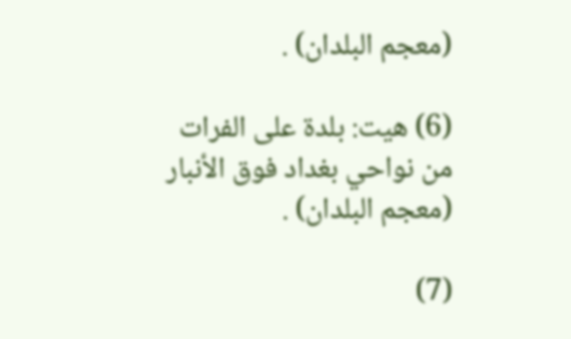(معجم البلدان) .

(6) هيت: بلدة على الفرات من نواحي بغداد فوق الأنبار (معجم البلدان) .

(7)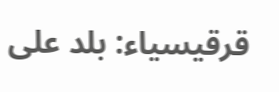قرقيسياء: بلد على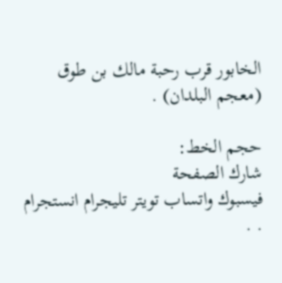الخابور قرب رحبة مالك بن طوق (معجم البلدان) .

حجم الخط:
شارك الصفحة
فيسبوك واتساب تويتر تليجرام انستجرام
. .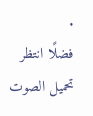.
فضلًا انتظر تحميل الصوت